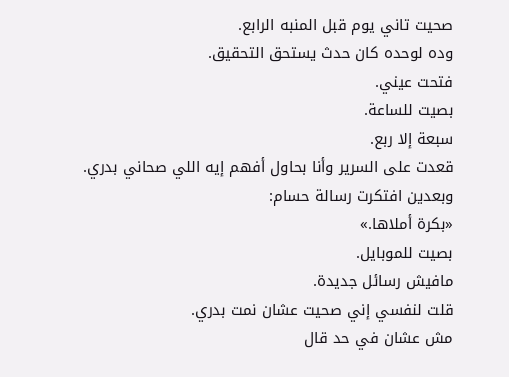صحيت تاني يوم قبل المنبه الرابع.
وده لوحده كان حدث يستحق التحقيق.
فتحت عيني.
بصيت للساعة.
سبعة إلا ربع.
قعدت على السرير وأنا بحاول أفهم إيه اللي صحاني بدري.
وبعدين افتكرت رسالة حسام:
«بكرة أملاها.»
بصيت للموبايل.
مافيش رسائل جديدة.
قلت لنفسي إني صحيت عشان نمت بدري.
مش عشان في حد قال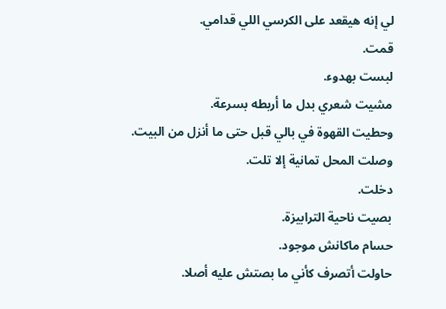لي إنه هيقعد على الكرسي اللي قدامي.
قمت.
لبست بهدوء.
مشيت شعري بدل ما أربطه بسرعة.
وحطيت القهوة في بالي قبل حتى ما أنزل من البيت.
وصلت المحل تمانية إلا تلت.
دخلت.
بصيت ناحية الترابيزة.
حسام ماكانش موجود.
حاولت أتصرف كأني ما بصتش عليه أصلا.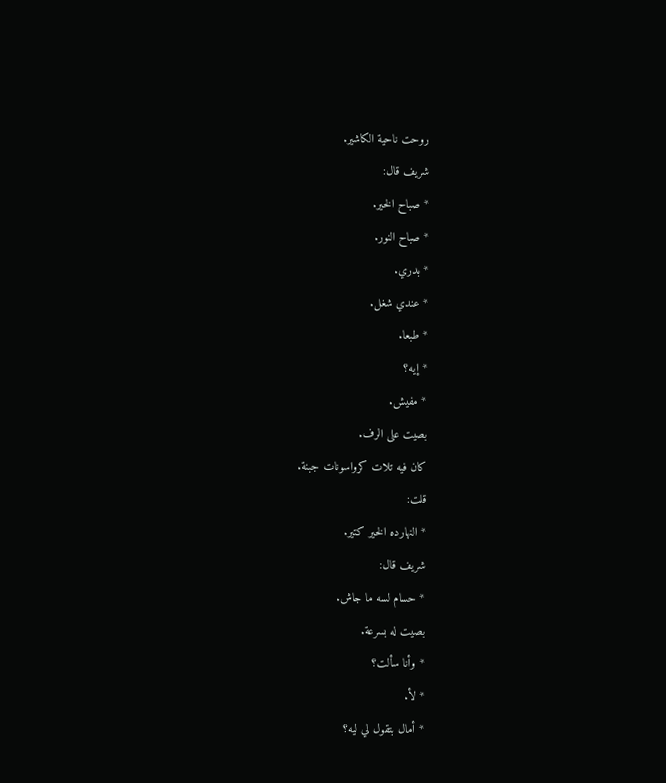روحت ناحية الكاشير.
شريف قال:
* صباح الخير.
* صباح النور.
* بدري.
* عندي شغل.
* طبعا.
* إيه؟
* مفيش.
بصيت على الرف.
كان فيه تلات كرواسونات جبنة.
قلت:
* النهارده الخير كتير.
شريف قال:
* حسام لسه ما جاش.
بصيت له بسرعة.
* وأنا سألت؟
* لأ.
* أمال بتقول لي ليه؟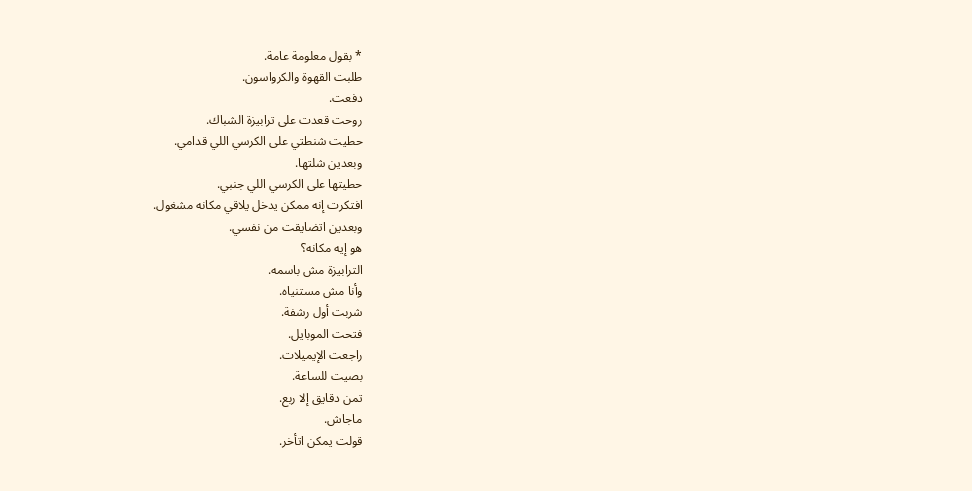* بقول معلومة عامة.
طلبت القهوة والكرواسون.
دفعت.
روحت قعدت على ترابيزة الشباك.
حطيت شنطتي على الكرسي اللي قدامي.
وبعدين شلتها.
حطيتها على الكرسي اللي جنبي.
افتكرت إنه ممكن يدخل يلاقي مكانه مشغول.
وبعدين اتضايقت من نفسي.
هو إيه مكانه؟
الترابيزة مش باسمه.
وأنا مش مستنياه.
شربت أول رشفة.
فتحت الموبايل.
راجعت الإيميلات.
بصيت للساعة.
تمن دقايق إلا ربع.
ماجاش.
قولت يمكن اتأخر.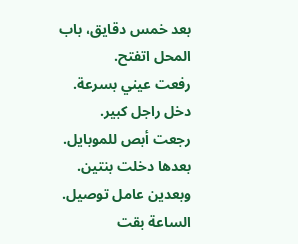بعد خمس دقايق، باب المحل اتفتح.
رفعت عيني بسرعة.
دخل راجل كبير.
رجعت أبص للموبايل.
بعدها دخلت بنتين.
وبعدين عامل توصيل.
الساعة بقت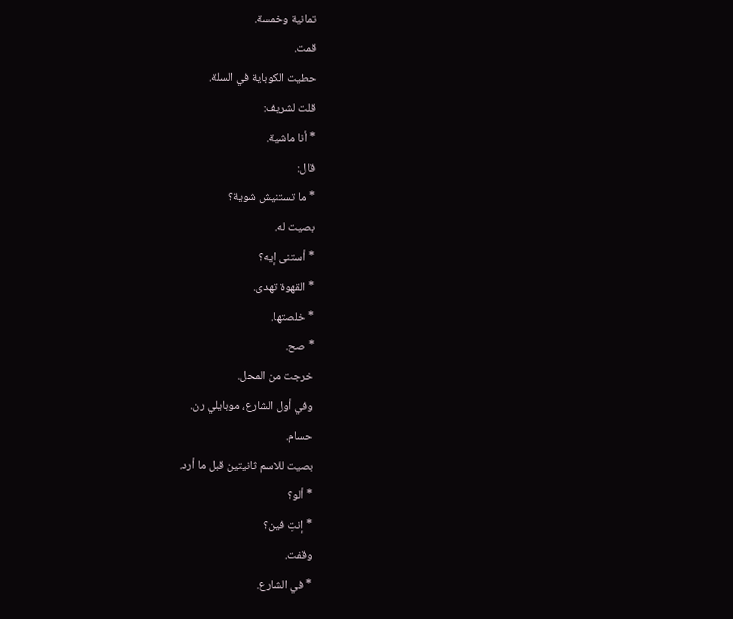تمانية وخمسة.
قمت.
حطيت الكوباية في السلة.
قلت لشريف:
* أنا ماشية.
قال:
* ما تستنيش شوية؟
بصيت له.
* أستنى إيه؟
* القهوة تهدى.
* خلصتها.
* صح.
خرجت من المحل.
وفي أول الشارع، موبايلي رن.
حسام.
بصيت للاسم ثانيتين قبل ما أرد.
* ألو؟
* إنتِ فين؟
وقفت.
* في الشارع.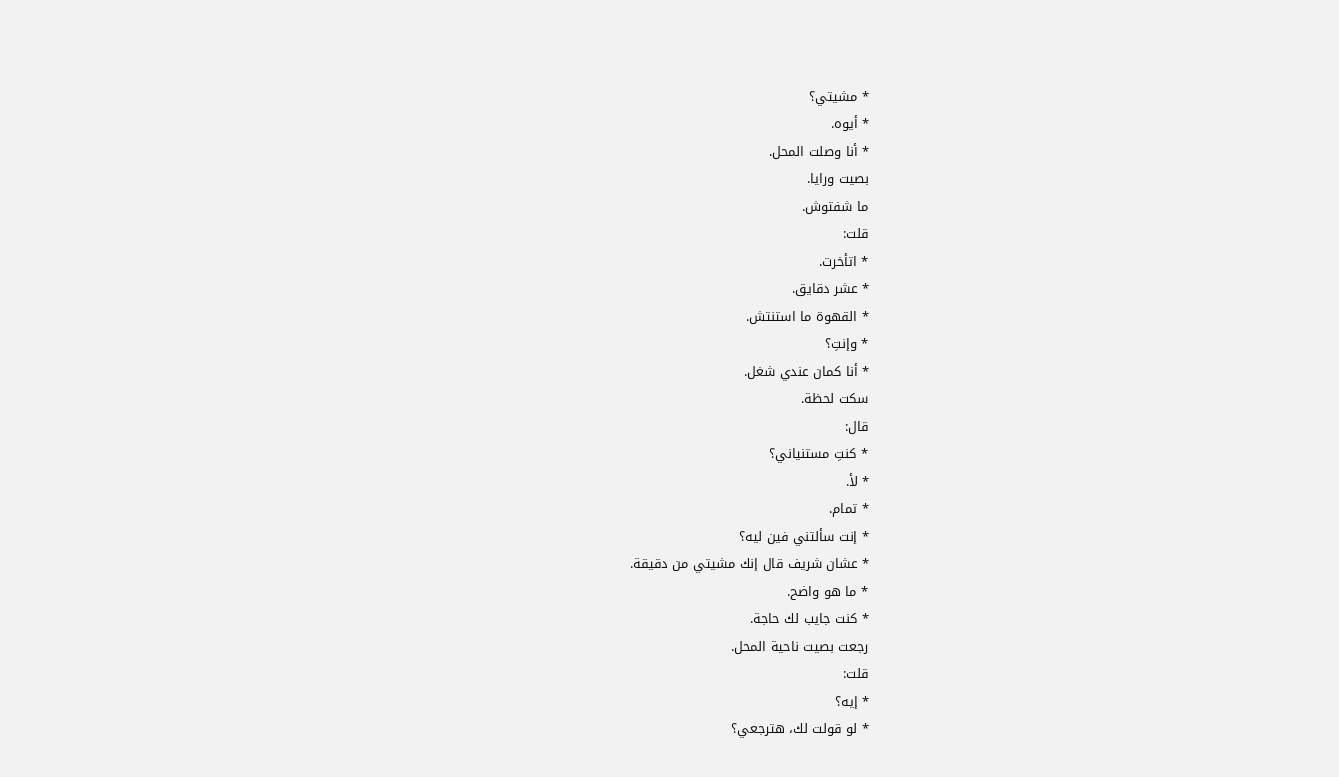* مشيتي؟
* أيوه.
* أنا وصلت المحل.
بصيت ورايا.
ما شفتوش.
قلت:
* اتأخرت.
* عشر دقايق.
* القهوة ما استنتش.
* وإنتِ؟
* أنا كمان عندي شغل.
سكت لحظة.
قال:
* كنتِ مستنياني؟
* لأ.
* تمام.
* إنت سألتني فين ليه؟
* عشان شريف قال إنك مشيتي من دقيقة.
* ما هو واضح.
* كنت جايب لك حاجة.
رجعت بصيت ناحية المحل.
قلت:
* إيه؟
* لو قولت لك، هترجعي؟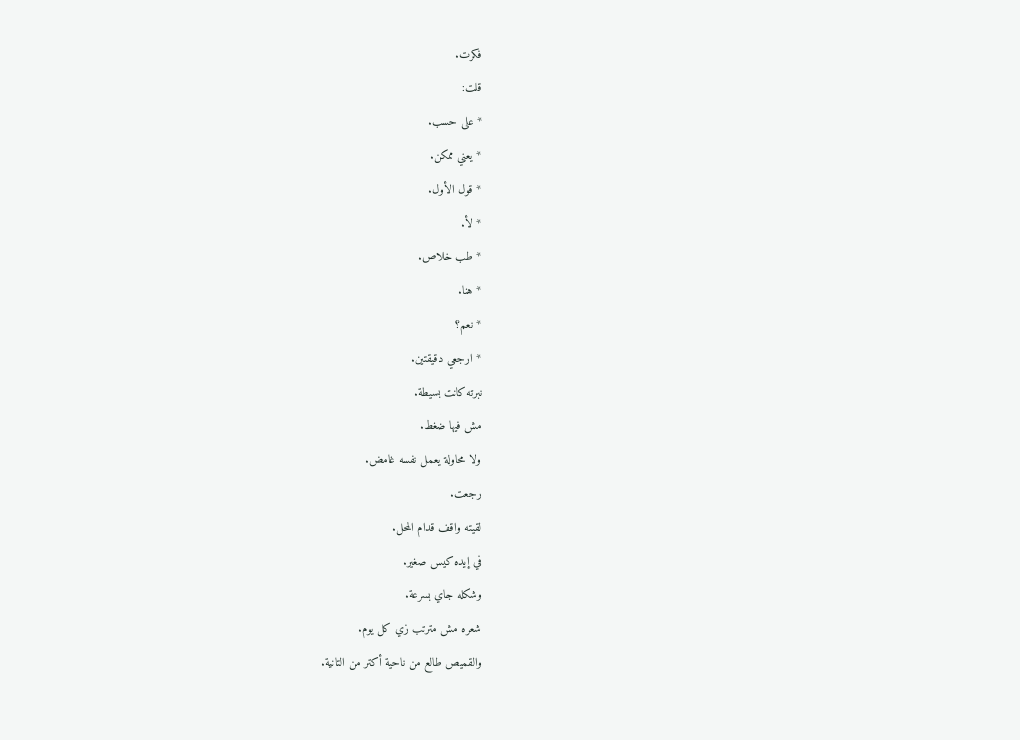فكرت.
قلت:
* على حسب.
* يعني ممكن.
* قول الأول.
* لأ.
* طب خلاص.
* هنا.
* نعم؟
* ارجعي دقيقتين.
نبرته كانت بسيطة.
مش فيها ضغط.
ولا محاولة يعمل نفسه غامض.
رجعت.
لقيته واقف قدام المحل.
في إيده كيس صغير.
وشكله جاي بسرعة.
شعره مش مترتب زي كل يوم.
والقميص طالع من ناحية أكتر من التانية.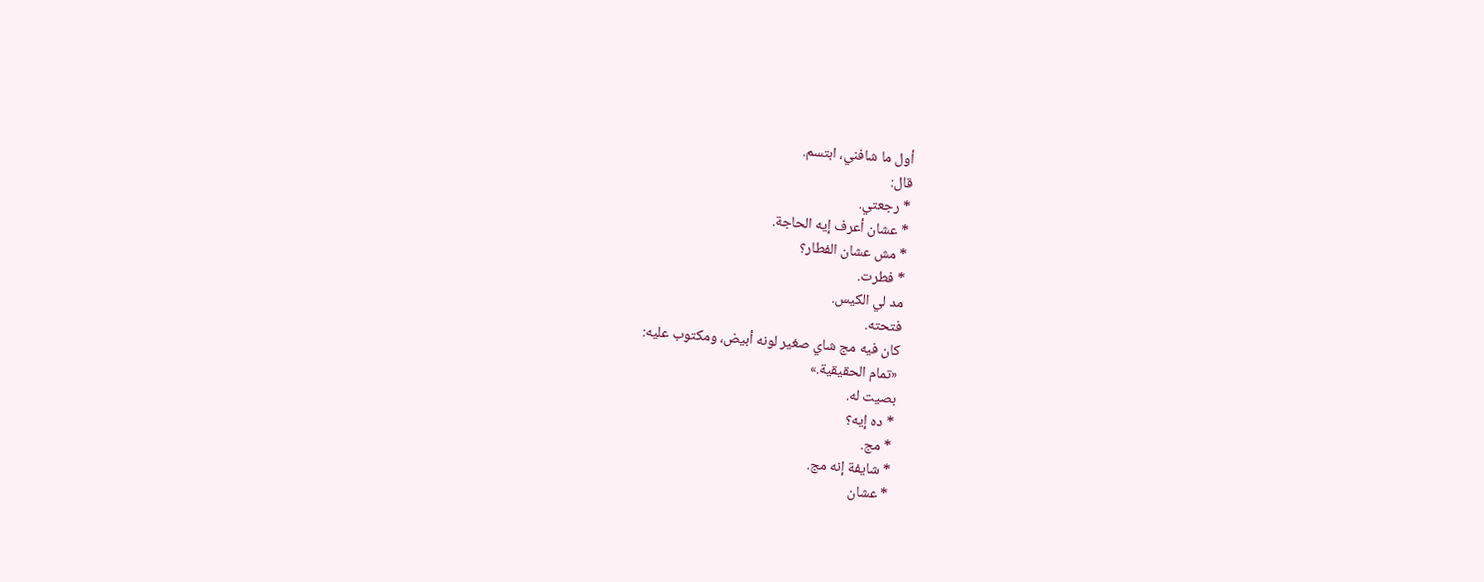أول ما شافني، ابتسم.
قال:
* رجعتي.
* عشان أعرف إيه الحاجة.
* مش عشان الفطار؟
* فطرت.
مد لي الكيس.
فتحته.
كان فيه مج شاي صغير لونه أبيض، ومكتوب عليه:
«تمام الحقيقية.»
بصيت له.
* ده إيه؟
* مج.
* شايفة إنه مج.
* عشان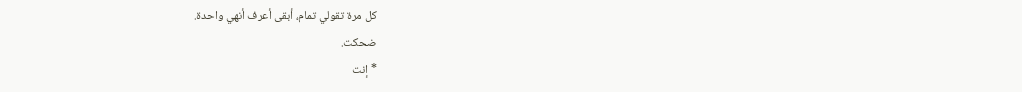كل مرة تقولي تمام، أبقى أعرف أنهي واحدة.
ضحكت.
* إنت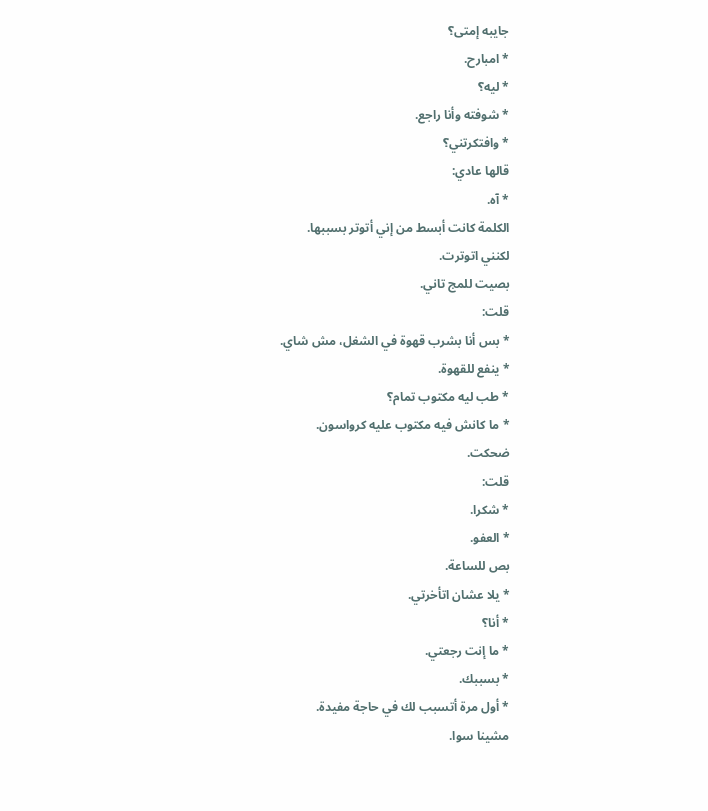جايبه إمتى؟
* امبارح.
* ليه؟
* شوفته وأنا راجع.
* وافتكرتني؟
قالها عادي:
* آه.
الكلمة كانت أبسط من إني أتوتر بسببها.
لكنني اتوترت.
بصيت للمج تاني.
قلت:
* بس أنا بشرب قهوة في الشغل، مش شاي.
* ينفع للقهوة.
* طب ليه مكتوب تمام؟
* ما كانش فيه مكتوب عليه كرواسون.
ضحكت.
قلت:
* شكرا.
* العفو.
بص للساعة.
* يلا عشان اتأخرتي.
* أنا؟
* ما إنت رجعتي.
* بسببك.
* أول مرة أتسبب لك في حاجة مفيدة.
مشينا سوا.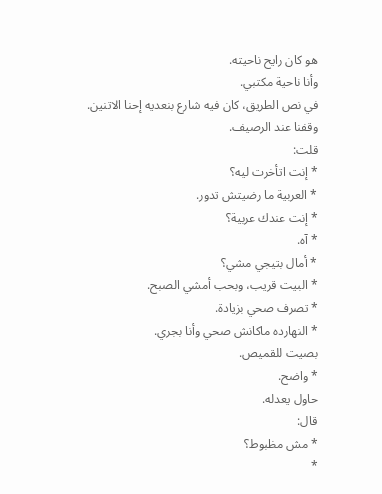هو كان رايح ناحيته.
وأنا ناحية مكتبي.
في نص الطريق، كان فيه شارع بنعديه إحنا الاتنين.
وقفنا عند الرصيف.
قلت:
* إنت اتأخرت ليه؟
* العربية ما رضيتش تدور.
* إنت عندك عربية؟
* آه.
* أمال بتيجي مشي؟
* البيت قريب، وبحب أمشي الصبح.
* تصرف صحي بزيادة.
* النهارده ماكانش صحي وأنا بجري.
بصيت للقميص.
* واضح.
حاول يعدله.
قال:
* مش مظبوط؟
*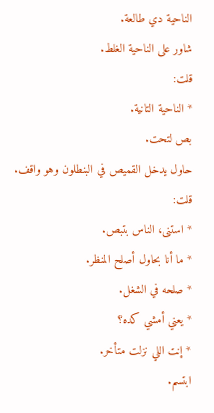الناحية دي طالعة.
شاور على الناحية الغلط.
قلت:
* الناحية التانية.
بص لتحت.
حاول يدخل القميص في البنطلون وهو واقف.
قلت:
* استنى، الناس بتبص.
* ما أنا بحاول أصلح المنظر.
* صلحه في الشغل.
* يعني أمشي كده؟
* إنت اللي نزلت متأخر.
ابتسم.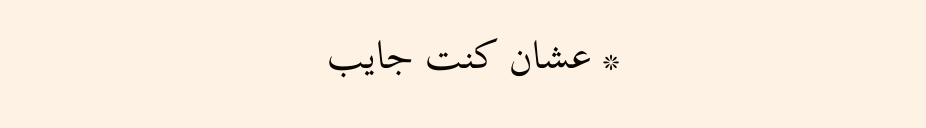* عشان كنت جايب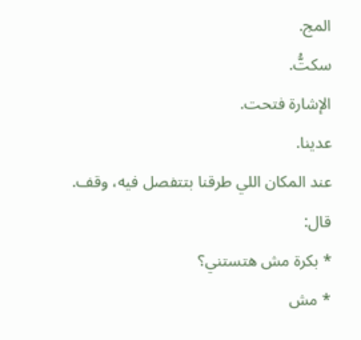المج.
سكتُّ.
الإشارة فتحت.
عدينا.
عند المكان اللي طرقنا بتتفصل فيه، وقف.
قال:
* بكرة مش هتستني؟
* مش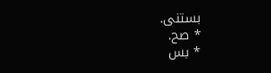بستنى.
* صح.
* بس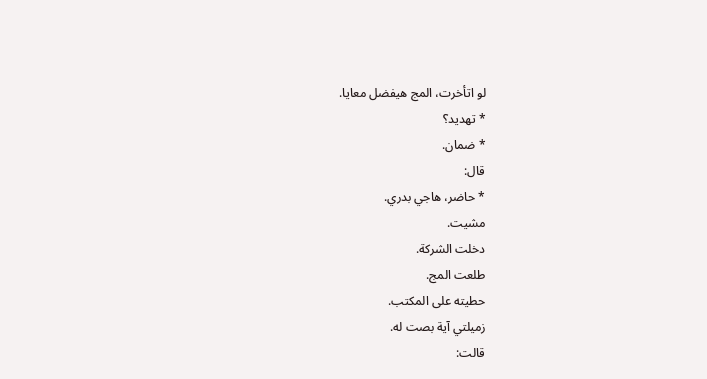لو اتأخرت، المج هيفضل معايا.
* تهديد؟
* ضمان.
قال:
* حاضر، هاجي بدري.
مشيت.
دخلت الشركة.
طلعت المج.
حطيته على المكتب.
زميلتي آية بصت له.
قالت: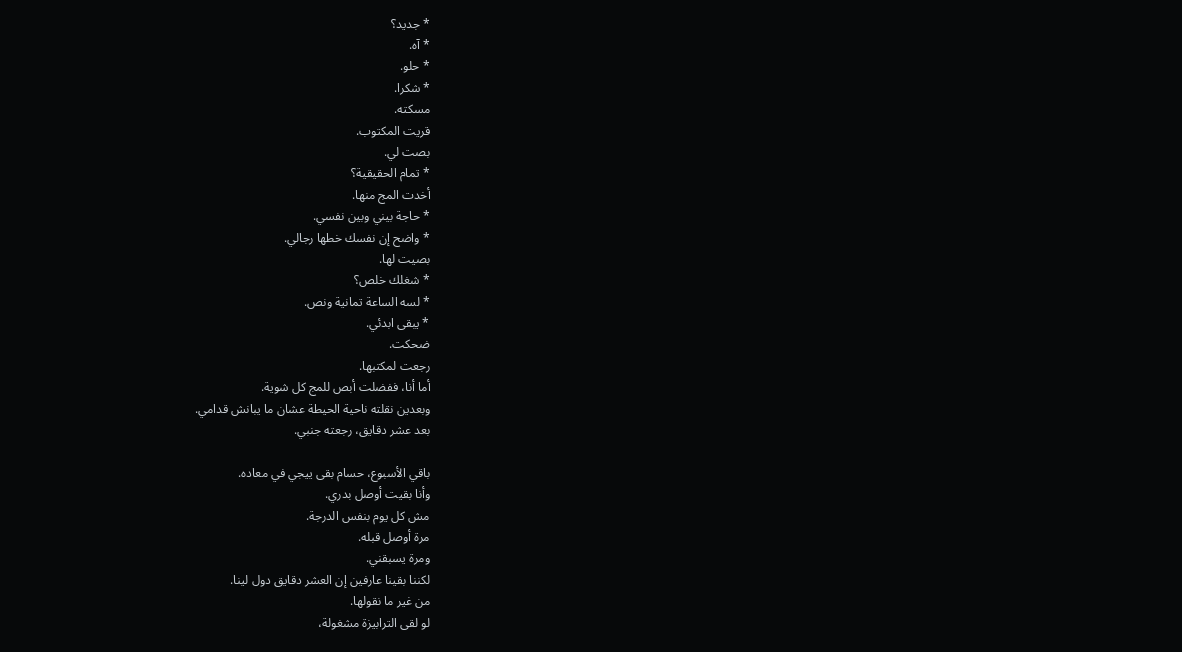* جديد؟
* آه.
* حلو.
* شكرا.
مسكته.
قريت المكتوب.
بصت لي.
* تمام الحقيقية؟
أخدت المج منها.
* حاجة بيني وبين نفسي.
* واضح إن نفسك خطها رجالي.
بصيت لها.
* شغلك خلص؟
* لسه الساعة تمانية ونص.
* يبقى ابدئي.
ضحكت.
رجعت لمكتبها.
أما أنا، ففضلت أبص للمج كل شوية.
وبعدين نقلته ناحية الحيطة عشان ما يبانش قدامي.
بعد عشر دقايق، رجعته جنبي.

باقي الأسبوع، حسام بقى ييجي في معاده.
وأنا بقيت أوصل بدري.
مش كل يوم بنفس الدرجة.
مرة أوصل قبله.
ومرة يسبقني.
لكننا بقينا عارفين إن العشر دقايق دول لينا.
من غير ما نقولها.
لو لقى الترابيزة مشغولة،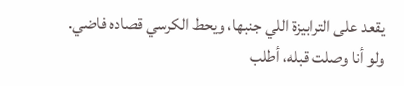يقعد على الترابيزة اللي جنبها، ويحط الكرسي قصاده فاضي.
ولو أنا وصلت قبله، أطلب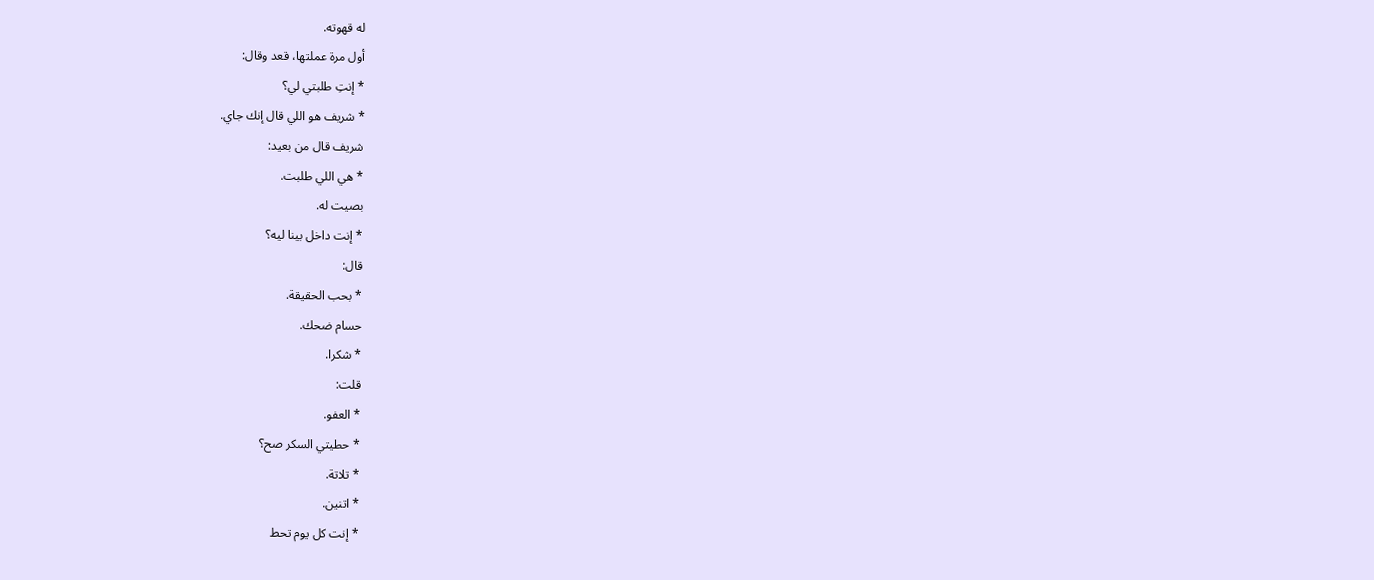له قهوته.
أول مرة عملتها، قعد وقال:
* إنتِ طلبتي لي؟
* شريف هو اللي قال إنك جاي.
شريف قال من بعيد:
* هي اللي طلبت.
بصيت له.
* إنت داخل بينا ليه؟
قال:
* بحب الحقيقة.
حسام ضحك.
* شكرا.
قلت:
* العفو.
* حطيتي السكر صح؟
* تلاتة.
* اتنين.
* إنت كل يوم تحط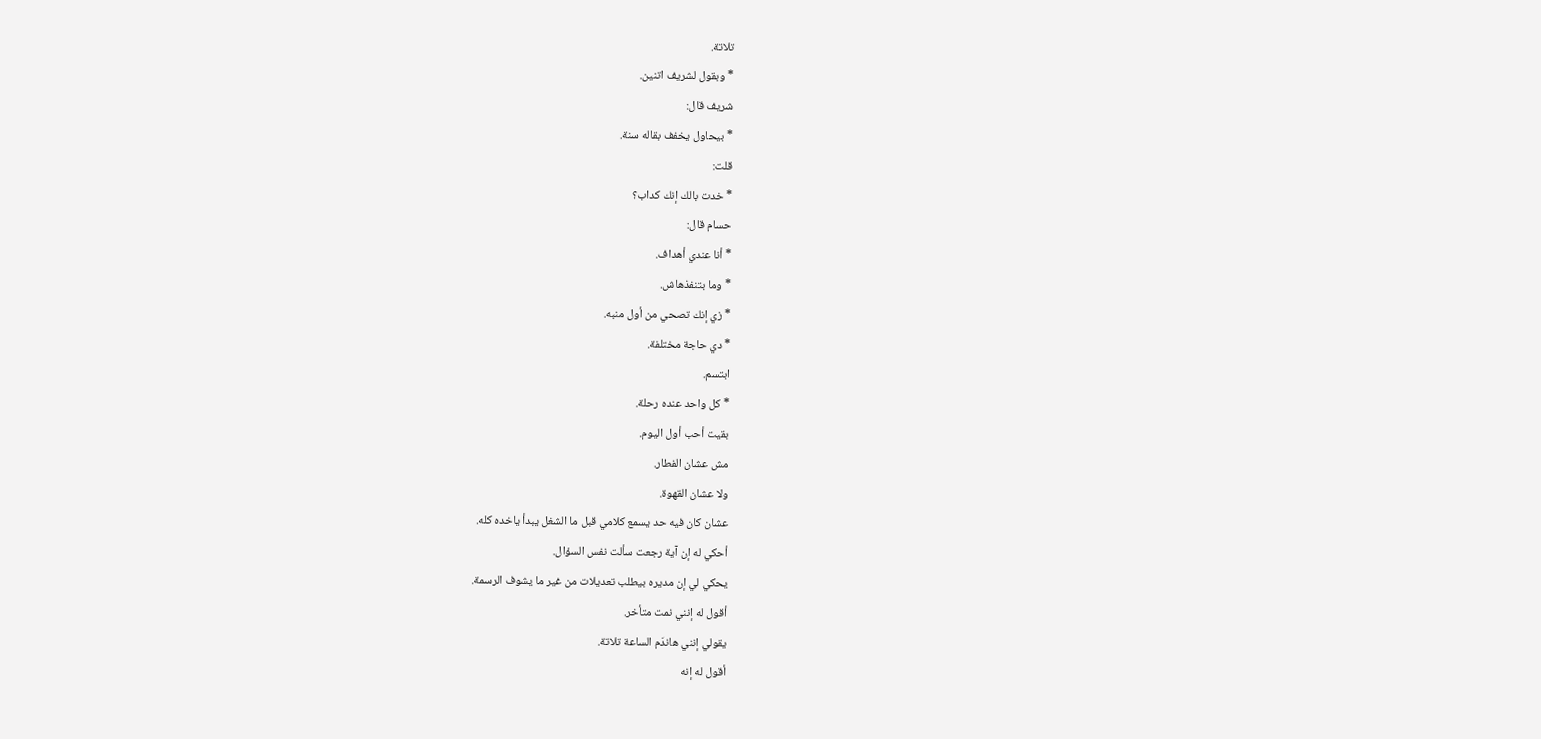تلاتة.
* وبقول لشريف اتنين.
شريف قال:
* بيحاول يخفف بقاله سنة.
قلت:
* خدت بالك إنك كداب؟
حسام قال:
* أنا عندي أهداف.
* وما بتنفذهاش.
* زي إنك تصحي من أول منبه.
* دي حاجة مختلفة.
ابتسم.
* كل واحد عنده رحلة.
بقيت أحب أول اليوم.
مش عشان الفطار.
ولا عشان القهوة.
عشان كان فيه حد يسمع كلامي قبل ما الشغل يبدأ ياخده كله.
أحكي له إن آية رجعت سألت نفس السؤال.
يحكي لي إن مديره بيطلب تعديلات من غير ما يشوف الرسمة.
أقول له إنني نمت متأخر.
يقولي إنني هاندَم الساعة تلاتة.
أقول له إنه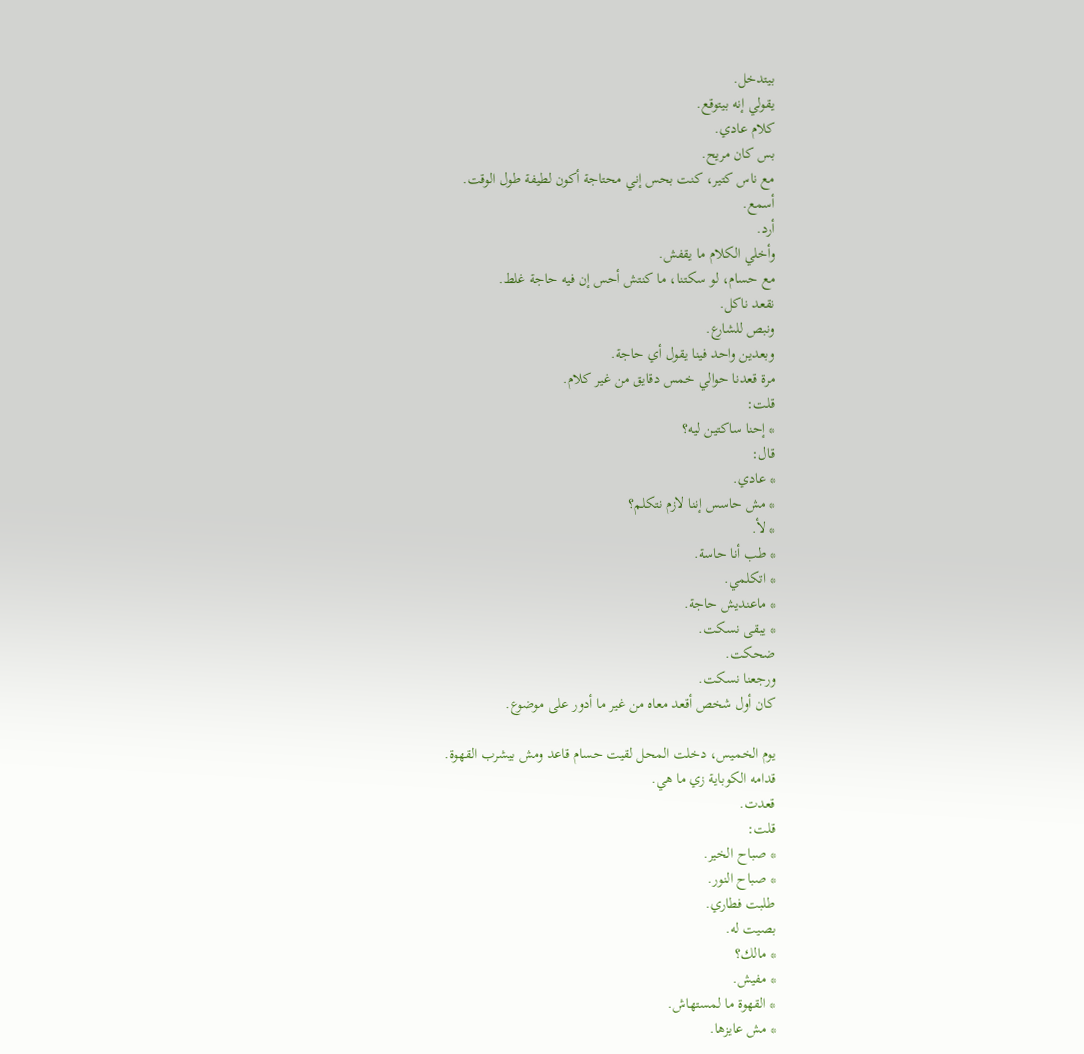بيتدخل.
يقولي إنه بيتوقع.
كلام عادي.
بس كان مريح.
مع ناس كتير، كنت بحس إني محتاجة أكون لطيفة طول الوقت.
أسمع.
أرد.
وأخلي الكلام ما يقفش.
مع حسام، لو سكتنا، ما كنتش أحس إن فيه حاجة غلط.
نقعد ناكل.
ونبص للشارع.
وبعدين واحد فينا يقول أي حاجة.
مرة قعدنا حوالي خمس دقايق من غير كلام.
قلت:
* إحنا ساكتين ليه؟
قال:
* عادي.
* مش حاسس إننا لازم نتكلم؟
* لأ.
* طب أنا حاسة.
* اتكلمي.
* ماعنديش حاجة.
* يبقى نسكت.
ضحكت.
ورجعنا نسكت.
كان أول شخص أقعد معاه من غير ما أدور على موضوع.

يوم الخميس، دخلت المحل لقيت حسام قاعد ومش بيشرب القهوة.
قدامه الكوباية زي ما هي.
قعدت.
قلت:
* صباح الخير.
* صباح النور.
طلبت فطاري.
بصيت له.
* مالك؟
* مفيش.
* القهوة ما لمستهاش.
* مش عايزها.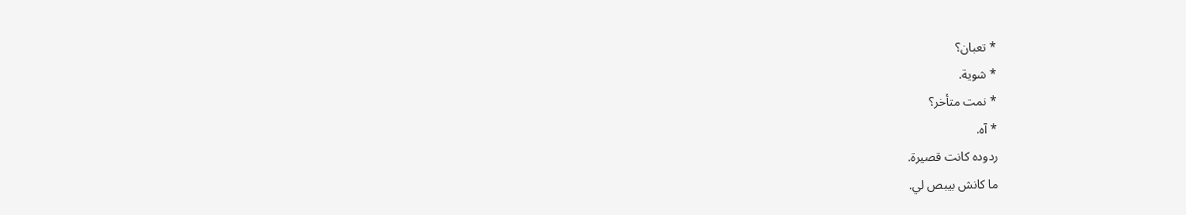* تعبان؟
* شوية.
* نمت متأخر؟
* آه.
ردوده كانت قصيرة.
ما كانش بيبص لي.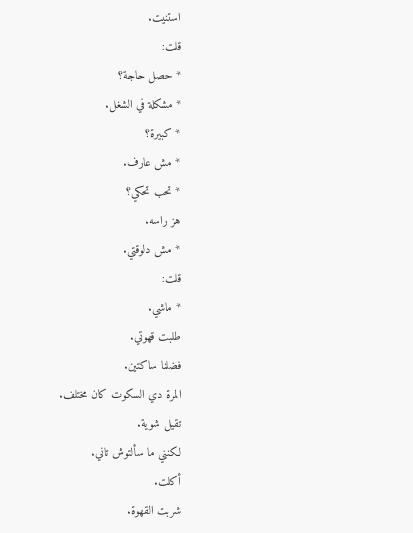استنيت.
قلت:
* حصل حاجة؟
* مشكلة في الشغل.
* كبيرة؟
* مش عارف.
* تحب تحكي؟
هز راسه.
* مش دلوقتي.
قلت:
* ماشي.
طلبت قهوتي.
فضلنا ساكتين.
المرة دي السكوت كان مختلف.
تقيل شوية.
لكنني ما سألتوش تاني.
أكلت.
شربت القهوة.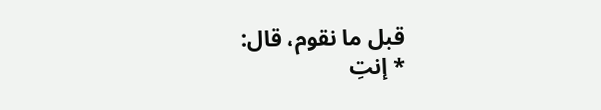قبل ما نقوم، قال:
* إنتِ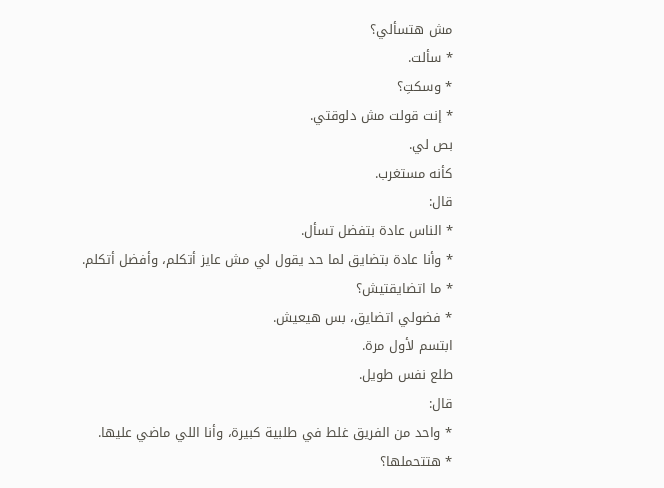مش هتسألي؟
* سألت.
* وسكتِ؟
* إنت قولت مش دلوقتي.
بص لي.
كأنه مستغرب.
قال:
* الناس عادة بتفضل تسأل.
* وأنا عادة بتضايق لما حد يقول لي مش عايز أتكلم، وأفضل أتكلم.
* ما اتضايقتيش؟
* فضولي اتضايق، بس هيعيش.
ابتسم لأول مرة.
طلع نفس طويل.
قال:
* واحد من الفريق غلط في طلبية كبيرة، وأنا اللي ماضي عليها.
* هتتحملها؟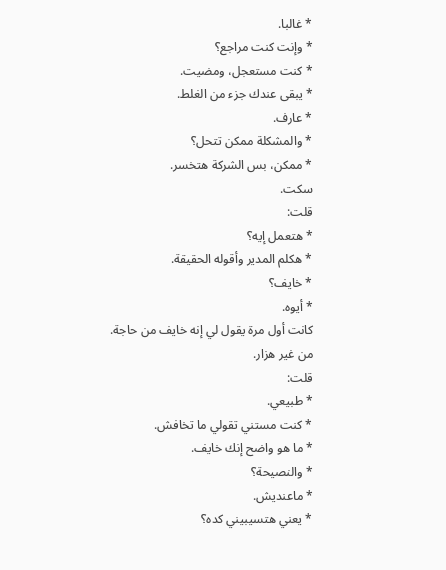* غالبا.
* وإنت كنت مراجع؟
* كنت مستعجل، ومضيت.
* يبقى عندك جزء من الغلط.
* عارف.
* والمشكلة ممكن تتحل؟
* ممكن، بس الشركة هتخسر.
سكت.
قلت:
* هتعمل إيه؟
* هكلم المدير وأقوله الحقيقة.
* خايف؟
* أيوه.
كانت أول مرة يقول لي إنه خايف من حاجة.
من غير هزار.
قلت:
* طبيعي.
* كنت مستني تقولي ما تخافش.
* ما هو واضح إنك خايف.
* والنصيحة؟
* ماعنديش.
* يعني هتسيبيني كده؟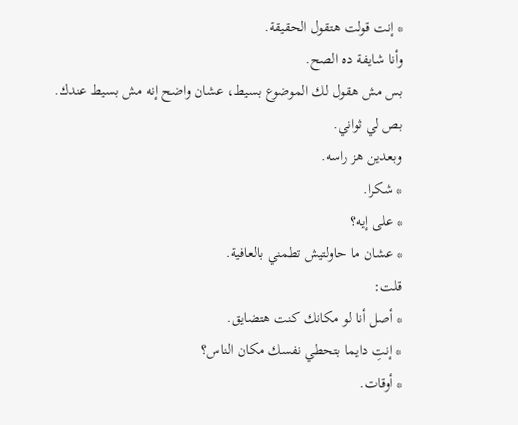* إنت قولت هتقول الحقيقة.
وأنا شايفة ده الصح.
بس مش هقول لك الموضوع بسيط، عشان واضح إنه مش بسيط عندك.
بص لي ثواني.
وبعدين هز راسه.
* شكرا.
* على إيه؟
* عشان ما حاولتيش تطمني بالعافية.
قلت:
* أصل أنا لو مكانك كنت هتضايق.
* إنتِ دايما بتحطي نفسك مكان الناس؟
* أوقات.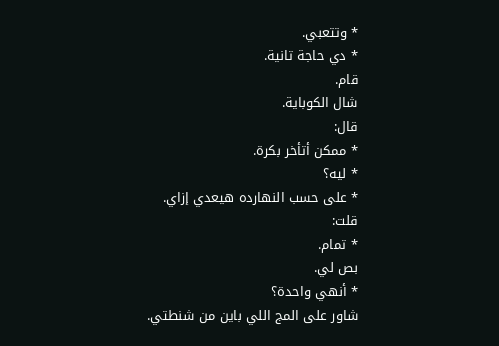* وتتعبي.
* دي حاجة تانية.
قام.
شال الكوباية.
قال:
* ممكن أتأخر بكرة.
* ليه؟
* على حسب النهارده هيعدي إزاي.
قلت:
* تمام.
بص لي.
* أنهي واحدة؟
شاور على المج اللي باين من شنطتي.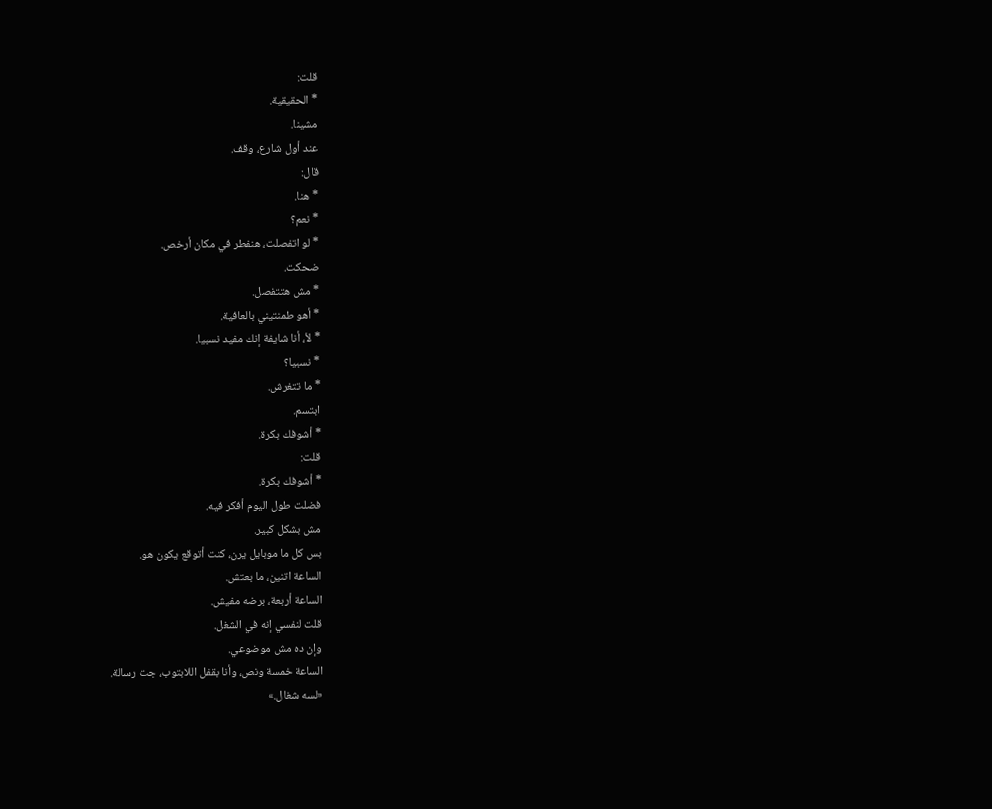قلت:
* الحقيقية.
مشينا.
عند أول شارع، وقف.
قال:
* هنا.
* نعم؟
* لو اتفصلت، هنفطر في مكان أرخص.
ضحكت.
* مش هتتفصل.
* أهو طمنتيني بالعافية.
* لأ، أنا شايفة إنك مفيد نسبيا.
* نسبيا؟
* ما تتغرش.
ابتسم.
* أشوفك بكرة.
قلت:
* أشوفك بكرة.
فضلت طول اليوم أفكر فيه.
مش بشكل كبير.
بس كل ما موبايل يرن، كنت أتوقع يكون هو.
الساعة اتنين، ما بعتش.
الساعة أربعة، برضه مفيش.
قلت لنفسي إنه في الشغل.
وإن ده مش موضوعي.
الساعة خمسة ونص، وأنا بقفل اللابتوب، جت رسالة.
«لسه شغال.»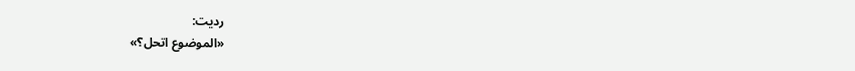رديت:
«الموضوع اتحل؟»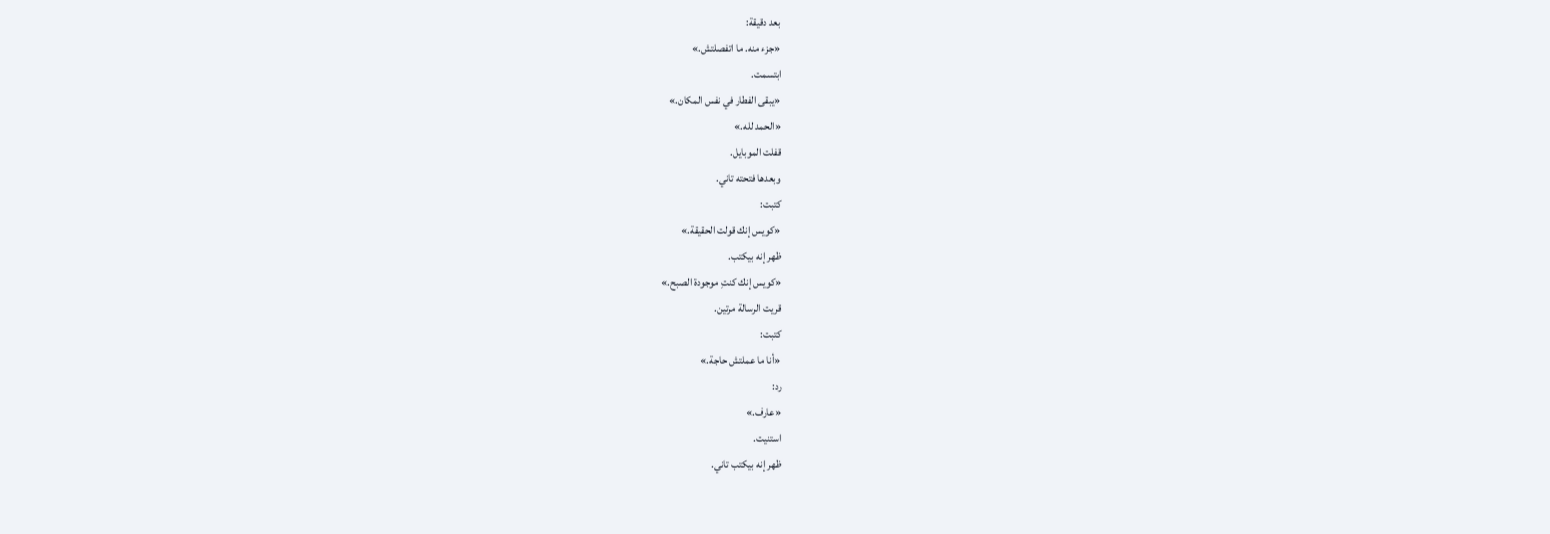بعد دقيقة:
«جزء منه. ما اتفصلتش.»
ابتسمت.
«يبقى الفطار في نفس المكان.»
«الحمد لله.»
قفلت الموبايل.
وبعدها فتحته تاني.
كتبت:
«كويس إنك قولت الحقيقة.»
ظهر إنه بيكتب.
«كويس إنك كنتِ موجودة الصبح.»
قريت الرسالة مرتين.
كتبت:
«أنا ما عملتش حاجة.»
رد:
«عارف.»
استنيت.
ظهر إنه بيكتب تاني.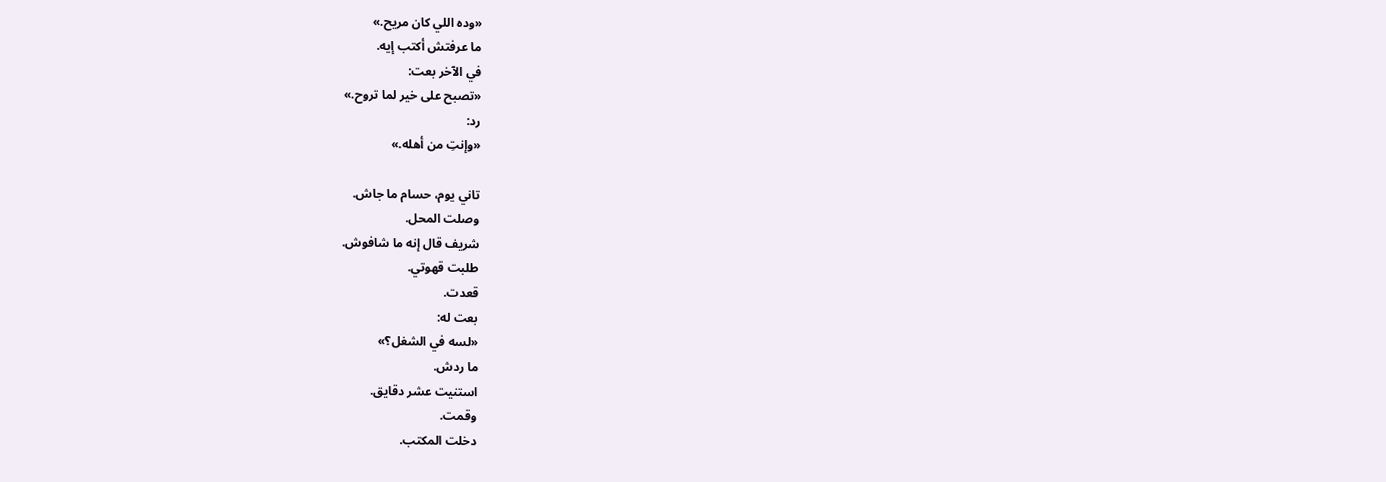«وده اللي كان مريح.»
ما عرفتش أكتب إيه.
في الآخر بعت:
«تصبح على خير لما تروح.»
رد:
«وإنتِ من أهله.»

تاني يوم، حسام ما جاش.
وصلت المحل.
شريف قال إنه ما شافوش.
طلبت قهوتي.
قعدت.
بعت له:
«لسه في الشغل؟»
ما ردش.
استنيت عشر دقايق.
وقمت.
دخلت المكتب.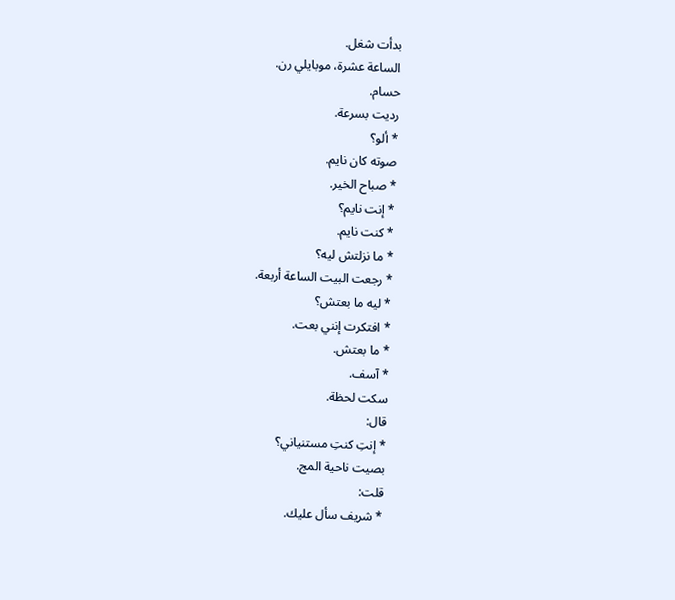بدأت شغل.
الساعة عشرة، موبايلي رن.
حسام.
رديت بسرعة.
* ألو؟
صوته كان نايم.
* صباح الخير.
* إنت نايم؟
* كنت نايم.
* ما نزلتش ليه؟
* رجعت البيت الساعة أربعة.
* ليه ما بعتش؟
* افتكرت إنني بعت.
* ما بعتش.
* آسف.
سكت لحظة.
قال:
* إنتِ كنتِ مستنياني؟
بصيت ناحية المج.
قلت:
* شريف سأل عليك.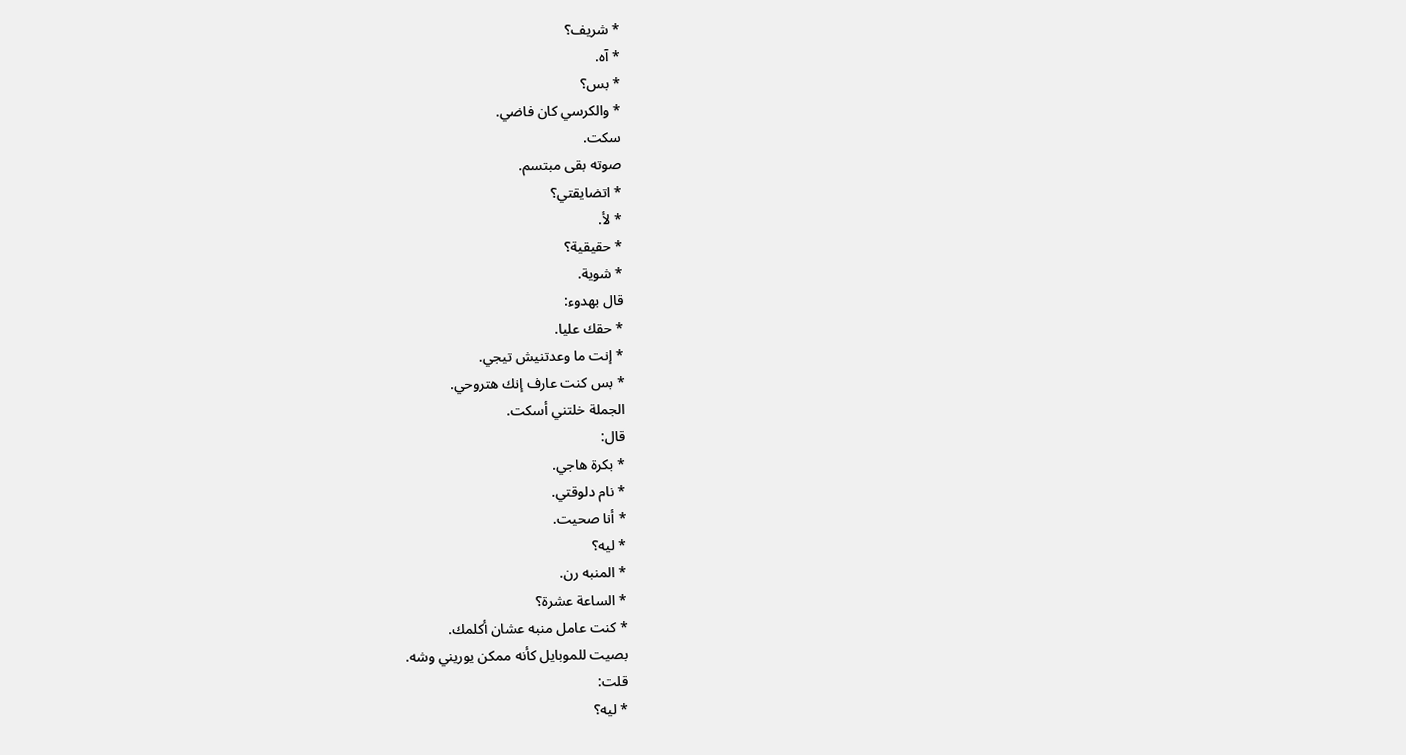* شريف؟
* آه.
* بس؟
* والكرسي كان فاضي.
سكت.
صوته بقى مبتسم.
* اتضايقتي؟
* لأ.
* حقيقية؟
* شوية.
قال بهدوء:
* حقك عليا.
* إنت ما وعدتنيش تيجي.
* بس كنت عارف إنك هتروحي.
الجملة خلتني أسكت.
قال:
* بكرة هاجي.
* نام دلوقتي.
* أنا صحيت.
* ليه؟
* المنبه رن.
* الساعة عشرة؟
* كنت عامل منبه عشان أكلمك.
بصيت للموبايل كأنه ممكن يوريني وشه.
قلت:
* ليه؟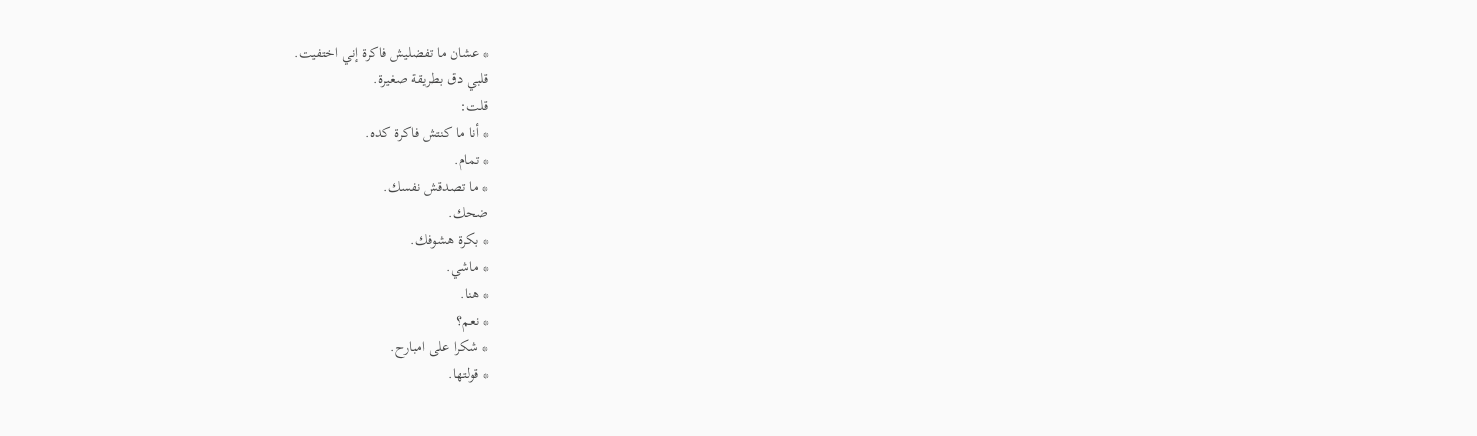* عشان ما تفضليش فاكرة إني اختفيت.
قلبي دق بطريقة صغيرة.
قلت:
* أنا ما كنتش فاكرة كده.
* تمام.
* ما تصدقش نفسك.
ضحك.
* بكرة هشوفك.
* ماشي.
* هنا.
* نعم؟
* شكرا على امبارح.
* قولتها.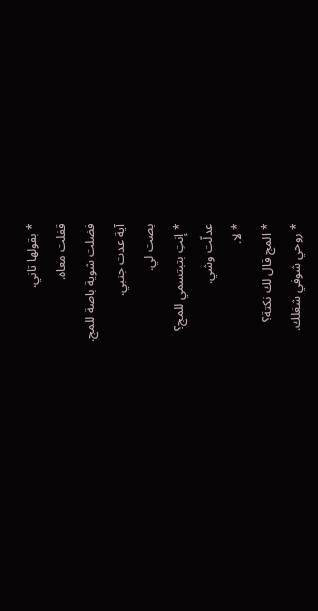* بقولها تاني.
قفلت معاه.
فضلت شوية باصة للمج.
آية عدت جنبي.
بصت لي.
* إنتِ بتبتسمي للمج؟
عدلّت وشي.
* لا.
* المج قال لك نكتة؟
* روحي شوفي شغلك.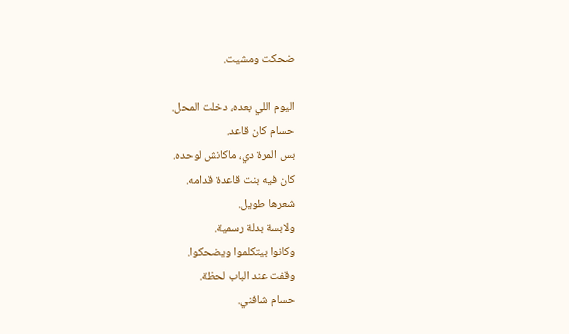ضحكت ومشيت.

اليوم اللي بعده، دخلت المحل.
حسام كان قاعد.
بس المرة دي، ماكانش لوحده.
كان فيه بنت قاعدة قدامه.
شعرها طويل.
ولابسة بدلة رسمية.
وكانوا بيتكلموا ويضحكوا.
وقفت عند الباب لحظة.
حسام شافني.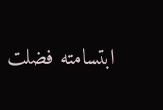ابتسامته فضلت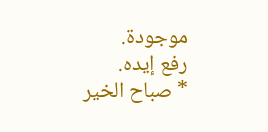موجودة.
رفع إيده.
* صباح الخير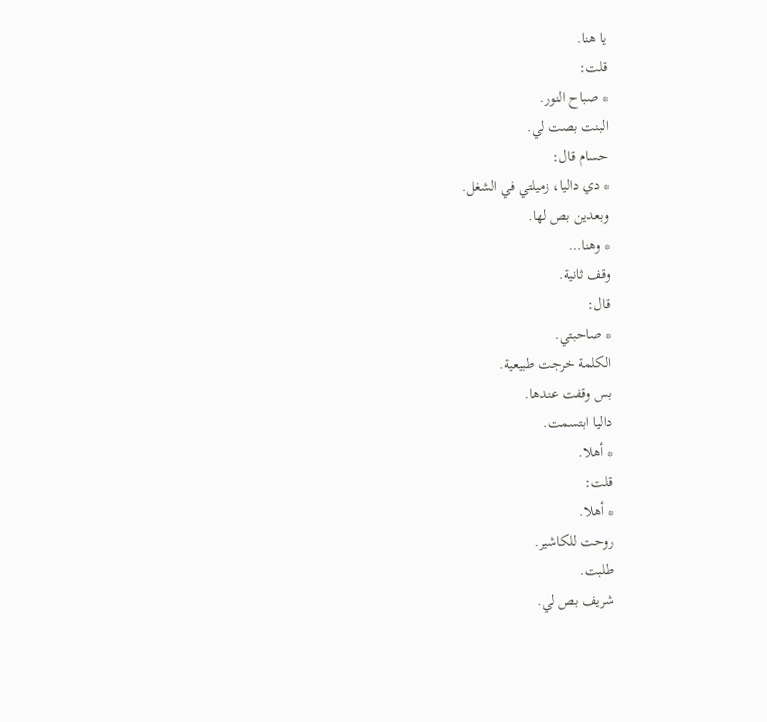يا هنا.
قلت:
* صباح النور.
البنت بصت لي.
حسام قال:
* دي داليا، زميلتي في الشغل.
وبعدين بص لها.
* وهنا…
وقف ثانية.
قال:
* صاحبتي.
الكلمة خرجت طبيعية.
بس وقفت عندها.
داليا ابتسمت.
* أهلا.
قلت:
* أهلا.
روحت للكاشير.
طلبت.
شريف بص لي.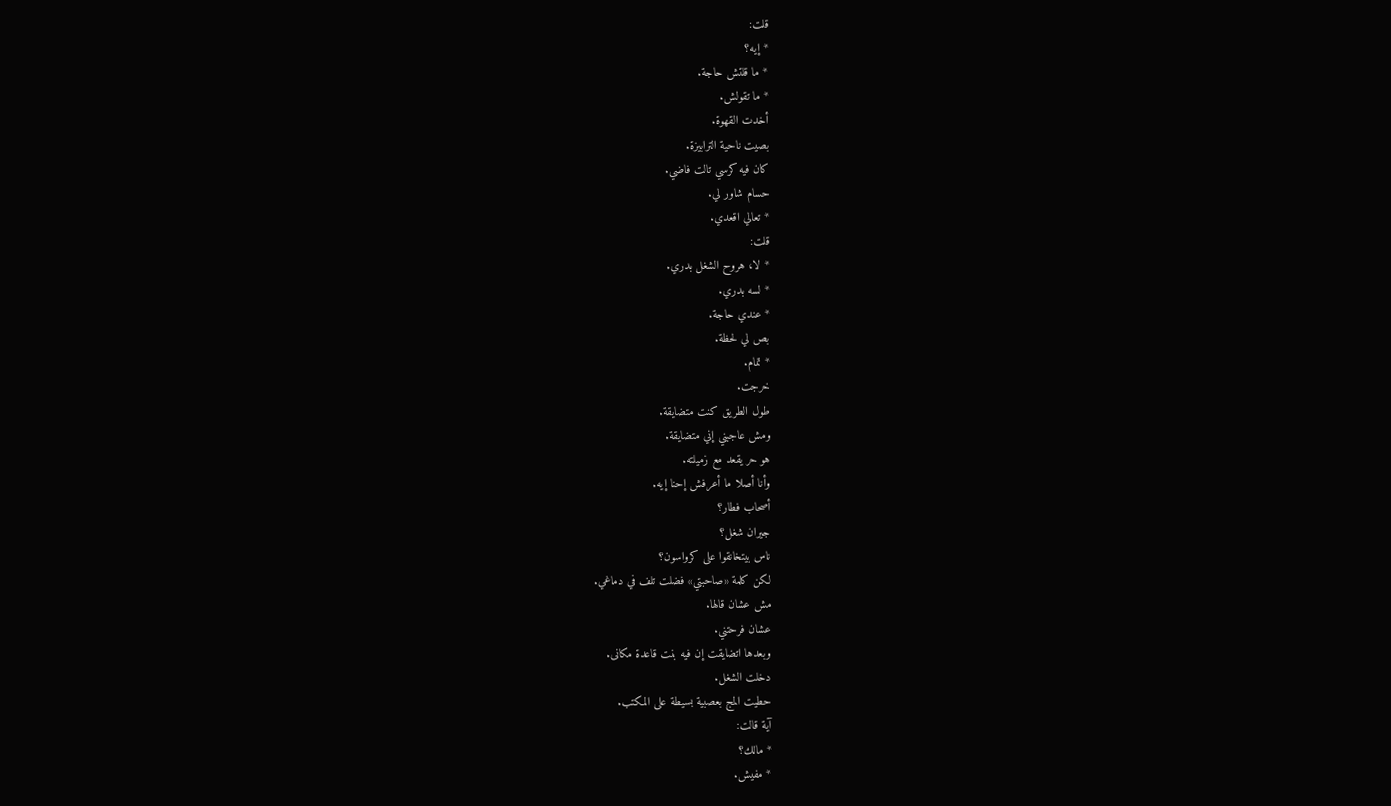قلت:
* إيه؟
* ما قلتش حاجة.
* ما تقولش.
أخدت القهوة.
بصيت ناحية الترابيزة.
كان فيه كرسي تالت فاضي.
حسام شاور لي.
* تعالي اقعدي.
قلت:
* لا، هروح الشغل بدري.
* لسه بدري.
* عندي حاجة.
بص لي لحظة.
* تمام.
خرجت.
طول الطريق كنت متضايقة.
ومش عاجبني إني متضايقة.
هو حر يقعد مع زميلته.
وأنا أصلا ما أعرفش إحنا إيه.
أصحاب فطار؟
جيران شغل؟
ناس بيتخانقوا على كرواسون؟
لكن كلمة «صاحبتي» فضلت تلف في دماغي.
مش عشان قالها.
عشان فرحتني.
وبعدها اتضايقت إن فيه بنت قاعدة مكانى.
دخلت الشغل.
حطيت المج بعصبية بسيطة على المكتب.
آية قالت:
* مالك؟
* مفيش.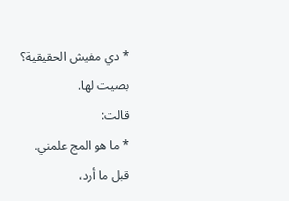* دي مفيش الحقيقية؟
بصيت لها.
قالت:
* ما هو المج علمني.
قبل ما أرد،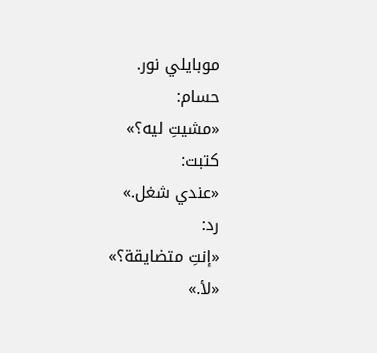موبايلي نور.
حسام:
«مشيتِ ليه؟»
كتبت:
«عندي شغل.»
رد:
«إنتِ متضايقة؟»
«لأ.»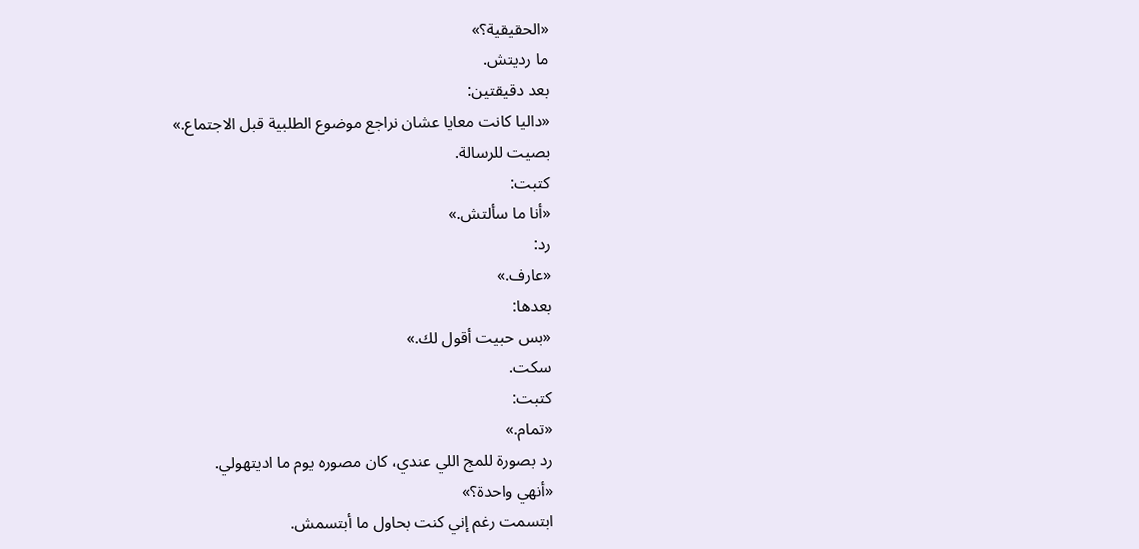«الحقيقية؟»
ما رديتش.
بعد دقيقتين:
«داليا كانت معايا عشان نراجع موضوع الطلبية قبل الاجتماع.»
بصيت للرسالة.
كتبت:
«أنا ما سألتش.»
رد:
«عارف.»
بعدها:
«بس حبيت أقول لك.»
سكت.
كتبت:
«تمام.»
رد بصورة للمج اللي عندي، كان مصوره يوم ما اديتهولي.
«أنهي واحدة؟»
ابتسمت رغم إني كنت بحاول ما أبتسمش.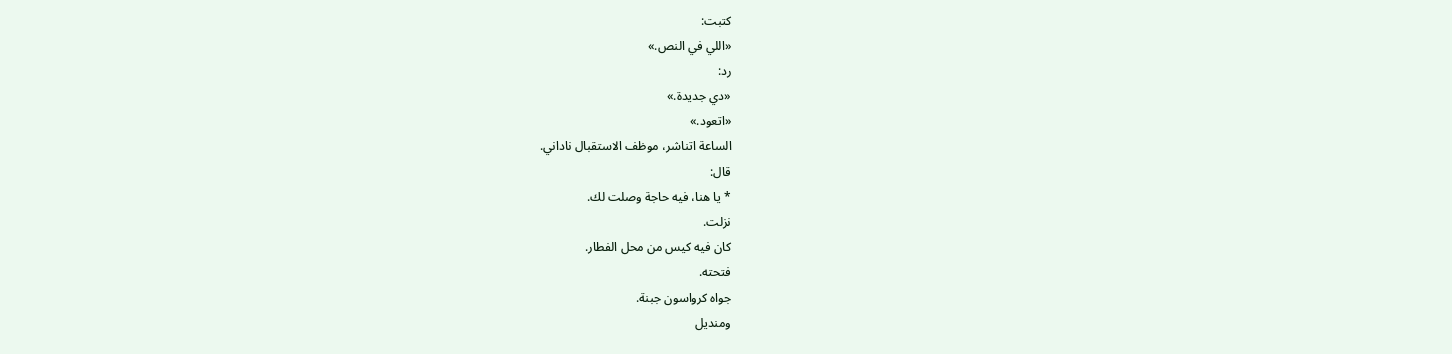كتبت:
«اللي في النص.»
رد:
«دي جديدة.»
«اتعود.»
الساعة اتناشر، موظف الاستقبال ناداني.
قال:
* يا هنا، فيه حاجة وصلت لك.
نزلت.
كان فيه كيس من محل الفطار.
فتحته.
جواه كرواسون جبنة.
ومنديل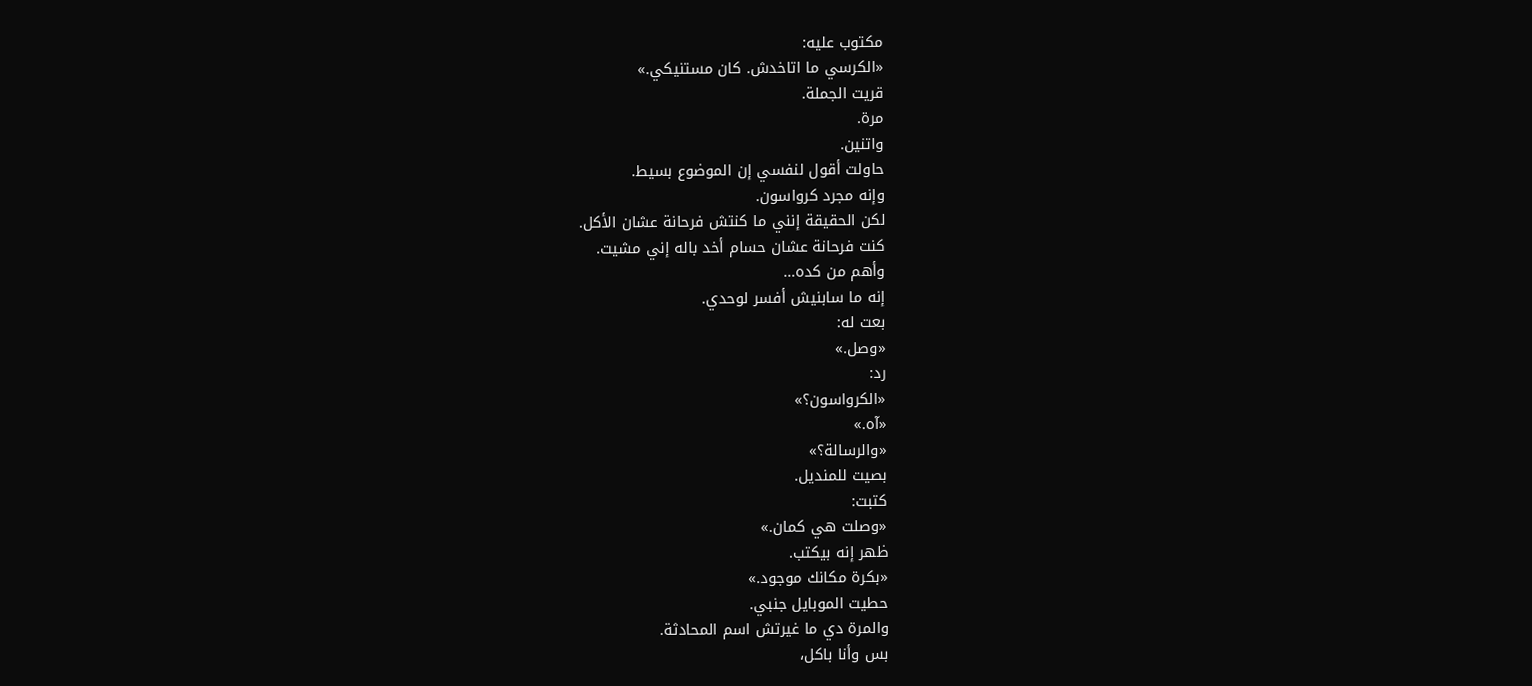مكتوب عليه:
«الكرسي ما اتاخدش. كان مستنيكي.»
قريت الجملة.
مرة.
واتنين.
حاولت أقول لنفسي إن الموضوع بسيط.
وإنه مجرد كرواسون.
لكن الحقيقة إنني ما كنتش فرحانة عشان الأكل.
كنت فرحانة عشان حسام أخد باله إني مشيت.
وأهم من كده…
إنه ما سابنيش أفسر لوحدي.
بعت له:
«وصل.»
رد:
«الكرواسون؟»
«آه.»
«والرسالة؟»
بصيت للمنديل.
كتبت:
«وصلت هي كمان.»
ظهر إنه بيكتب.
«بكرة مكانك موجود.»
حطيت الموبايل جنبي.
والمرة دي ما غيرتش اسم المحادثة.
بس وأنا باكل،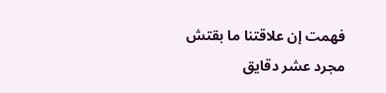فهمت إن علاقتنا ما بقتش مجرد عشر دقايق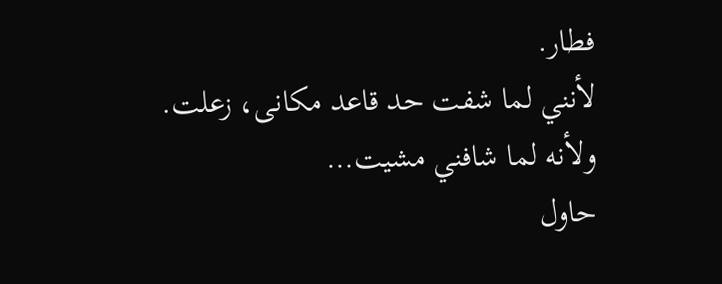فطار.
لأنني لما شفت حد قاعد مكانى، زعلت.
ولأنه لما شافني مشيت…
حاول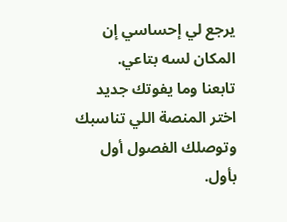يرجع لي إحساسي إن المكان لسه بتاعي.
تابعنا وما يفوتك جديد
اختر المنصة اللي تناسبك وتوصلك الفصول أول بأول.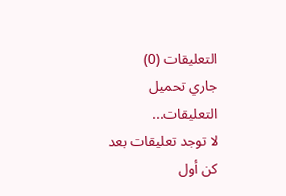التعليقات (0)
جاري تحميل التعليقات...
لا توجد تعليقات بعد
كن أول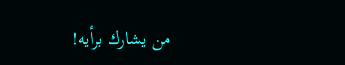من يشارك برأيه!